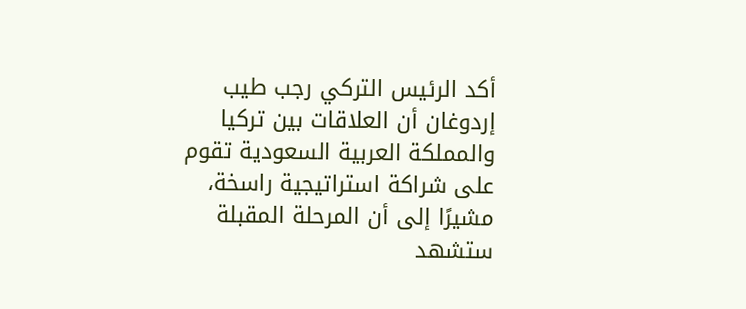أكد الرئيس التركي رجب طيب إردوغان أن العلاقات بين تركيا والمملكة العربية السعودية تقوم على شراكة استراتيجية راسخة، مشيرًا إلى أن المرحلة المقبلة ستشهد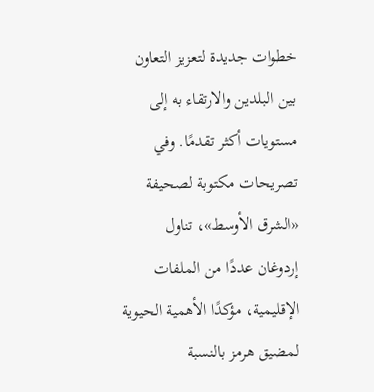خطوات جديدة لتعزيز التعاون بين البلدين والارتقاء به إلى مستويات أكثر تقدمًا. وفي تصريحات مكتوبة لصحيفة «الشرق الأوسط»، تناول إردوغان عددًا من الملفات الإقليمية، مؤكدًا الأهمية الحيوية لمضيق هرمز بالنسبة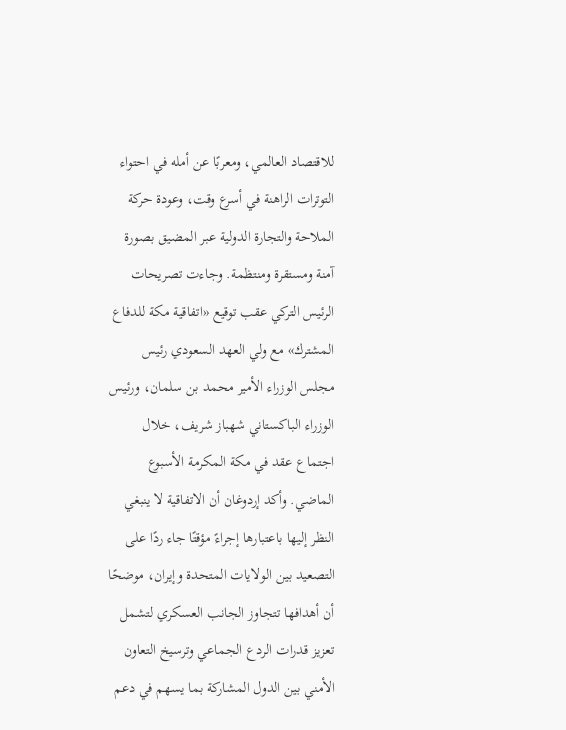للاقتصاد العالمي، ومعربًا عن أمله في احتواء التوترات الراهنة في أسرع وقت، وعودة حركة الملاحة والتجارة الدولية عبر المضيق بصورة آمنة ومستقرة ومنتظمة. وجاءت تصريحات الرئيس التركي عقب توقيع «اتفاقية مكة للدفاع المشترك» مع ولي العهد السعودي رئيس مجلس الوزراء الأمير محمد بن سلمان، ورئيس الوزراء الباكستاني شهباز شريف، خلال اجتماع عقد في مكة المكرمة الأسبوع الماضي. وأكد إردوغان أن الاتفاقية لا ينبغي النظر إليها باعتبارها إجراءً مؤقتًا جاء ردًا على التصعيد بين الولايات المتحدة وإيران، موضحًا أن أهدافها تتجاوز الجانب العسكري لتشمل تعزيز قدرات الردع الجماعي وترسيخ التعاون الأمني بين الدول المشاركة بما يسهم في دعم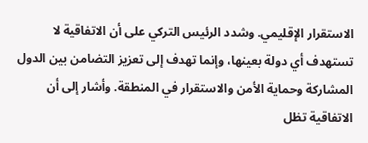الاستقرار الإقليمي. وشدد الرئيس التركي على أن الاتفاقية لا تستهدف أي دولة بعينها، وإنما تهدف إلى تعزيز التضامن بين الدول المشاركة وحماية الأمن والاستقرار في المنطقة. وأشار إلى أن الاتفاقية تظل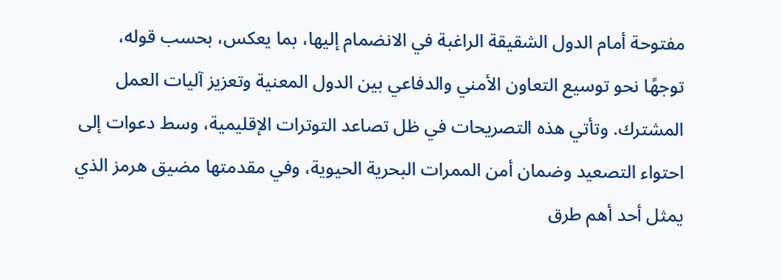مفتوحة أمام الدول الشقيقة الراغبة في الانضمام إليها، بما يعكس، بحسب قوله، توجهًا نحو توسيع التعاون الأمني والدفاعي بين الدول المعنية وتعزيز آليات العمل المشترك. وتأتي هذه التصريحات في ظل تصاعد التوترات الإقليمية، وسط دعوات إلى احتواء التصعيد وضمان أمن الممرات البحرية الحيوية، وفي مقدمتها مضيق هرمز الذي يمثل أحد أهم طرق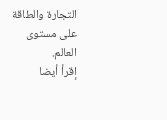التجارة والطاقة على مستوى العالم.
إقرأ أيضا